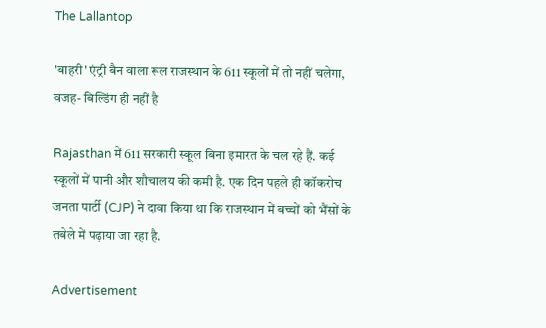The Lallantop

'बाहरी' एंट्री बैन वाला रूल राजस्थान के 611 स्कूलों में तो नहीं चलेगा, वजह- बिल्डिंग ही नहीं है

Rajasthan में 611 सरकारी स्कूल बिना इमारत के चल रहे हैं. कई स्कूलों में पानी और शौचालय की कमी है. एक दिन पहले ही कॉकरोच जनता पार्टी (CJP) ने दावा किया था कि राजस्थान में बच्चों को भैंसों के तबेले में पढ़ाया जा रहा है.

Advertisement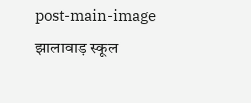post-main-image
झालावाड़ स्कूल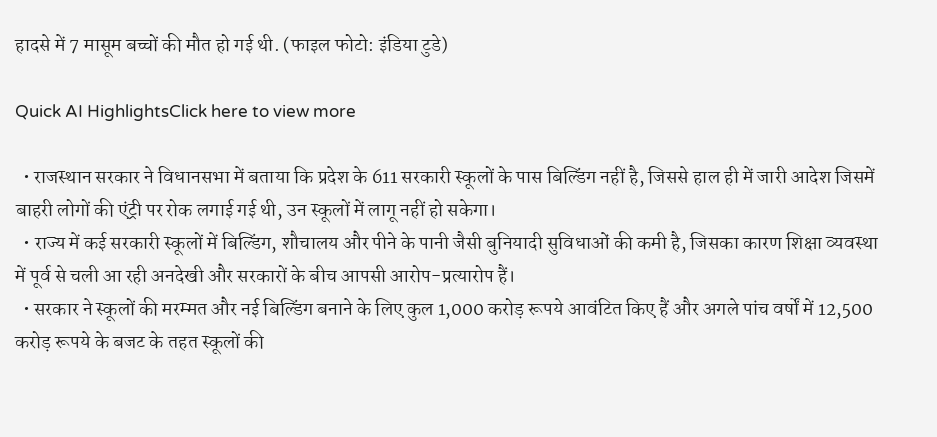हादसे में 7 मासूम बच्चों की मौत हो गई थी. (फाइल फोटो: इंडिया टुडे)

Quick AI HighlightsClick here to view more

  • राजस्थान सरकार ने विधानसभा में बताया कि प्रदेश के 611 सरकारी स्कूलों के पास बिल्डिंग नहीं है, जिससे हाल ही में जारी आदेश जिसमें बाहरी लोगों की एंट्री पर रोक लगाई गई थी, उन स्कूलों में लागू नहीं हो सकेगा।
  • राज्य में कई सरकारी स्कूलों में बिल्डिंग, शौचालय और पीने के पानी जैसी बुनियादी सुविधाओं की कमी है, जिसका कारण शिक्षा व्यवस्था में पूर्व से चली आ रही अनदेखी और सरकारों के बीच आपसी आरोप-प्रत्यारोप हैं।
  • सरकार ने स्कूलों की मरम्मत और नई बिल्डिंग बनाने के लिए कुल 1,000 करोड़ रूपये आवंटित किए हैं और अगले पांच वर्षों में 12,500 करोड़ रूपये के बजट के तहत स्कूलों की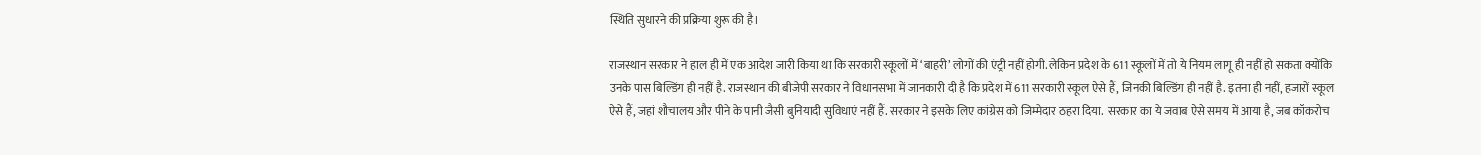स्थिति सुधारने की प्रक्रिया शुरू की है।

राजस्थान सरकार ने हाल ही में एक आदेश जारी किया था कि सरकारी स्कूलों में ‘बाहरी’ लोगों की एंट्री नहीं होगी. लेकिन प्रदेश के 611 स्कूलों में तो ये नियम लागू ही नहीं हो सकता क्योंकि उनके पास बिल्डिंग ही नहीं है. राजस्थान की बीजेपी सरकार ने विधानसभा में जानकारी दी है कि प्रदेश में 611 सरकारी स्कूल ऐसे हैं, जिनकी बिल्डिंग ही नहीं है. इतना ही नहीं, हजारों स्कूल ऐसे हैं, जहां शौचालय और पीने के पानी जैसी बुनियादी सुविधाएं नहीं हैं. सरकार ने इसके लिए कांग्रेस को जिम्मेदार ठहरा दिया.  सरकार का ये जवाब ऐसे समय में आया है, जब कॉकरोच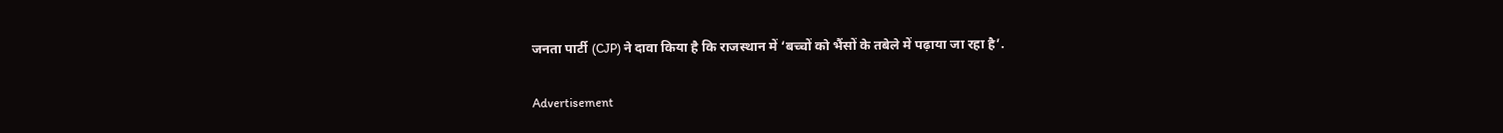जनता पार्टी (CJP) ने दावा किया है कि राजस्थान में ‘बच्चों को भैंसों के तबेले में पढ़ाया जा रहा है’.

Advertisement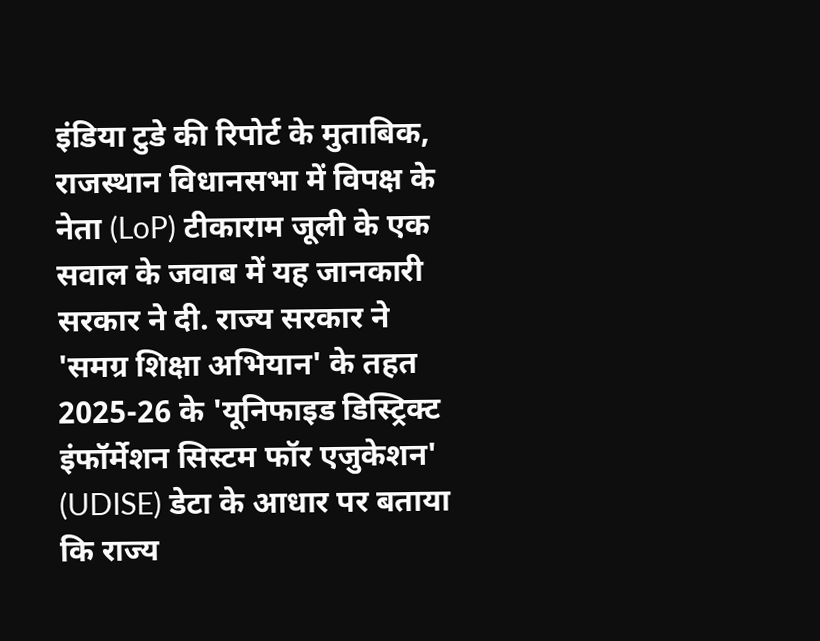इंडिया टुडे की रिपोर्ट के मुताबिक, राजस्थान विधानसभा में विपक्ष के नेता (LoP) टीकाराम जूली के एक सवाल के जवाब में यह जानकारी सरकार ने दी. राज्य सरकार ने 'समग्र शिक्षा अभियान' के तहत 2025-26 के 'यूनिफाइड डिस्ट्रिक्ट इंफॉर्मेशन सिस्टम फॉर एजुकेशन' (UDISE) डेटा के आधार पर बताया कि राज्य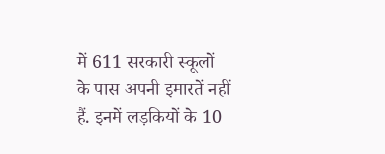में 611 सरकारी स्कूलों के पास अपनी इमारतें नहीं हैं. इनमें लड़कियों के 10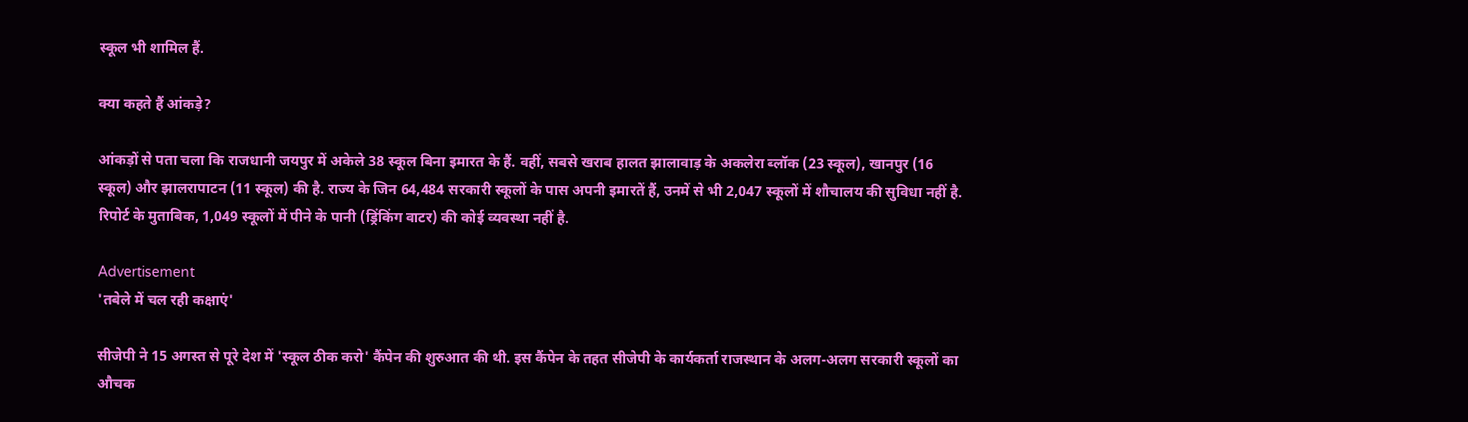स्कूल भी शामिल हैं.

क्या कहते हैं आंकड़े?

आंकड़ों से पता चला कि राजधानी जयपुर में अकेले 38 स्कूल बिना इमारत के हैं. वहीं, सबसे खराब हालत झालावाड़ के अकलेरा ब्लॉक (23 स्कूल), खानपुर (16 स्कूल) और झालरापाटन (11 स्कूल) की है. राज्य के जिन 64,484 सरकारी स्कूलों के पास अपनी इमारतें हैं, उनमें से भी 2,047 स्कूलों में शौचालय की सुविधा नहीं है. रिपोर्ट के मुताबिक, 1,049 स्कूलों में पीने के पानी (ड्रिंकिंग वाटर) की कोई व्यवस्था नहीं है.

Advertisement
'तबेले में चल रही कक्षाएं'

सीजेपी ने 15 अगस्त से पूरे देश में 'स्कूल ठीक करो' कैंपेन की शुरुआत की थी. इस कैंपेन के तहत सीजेपी के कार्यकर्ता राजस्थान के अलग-अलग सरकारी स्कूलों का औचक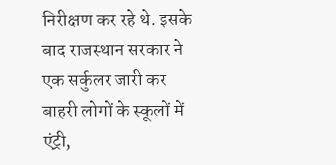निरीक्षण कर रहे थे. इसके बाद राजस्थान सरकार ने एक सर्कुलर जारी कर बाहरी लोगों के स्कूलों में एंट्री,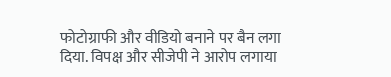फोटोग्राफी और वीडियो बनाने पर बैन लगा दिया. विपक्ष और सीजेपी ने आरोप लगाया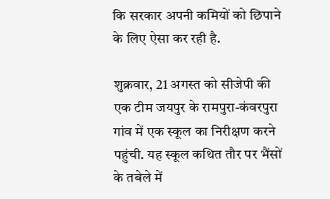कि सरकार अपनी कमियों को छिपाने के लिए ऐसा कर रही है.

शुक्रवार, 21 अगस्त को सीजेपी की एक टीम जयपुर के रामपुरा-कंवरपुरा गांव में एक स्कूल का निरीक्षण करने पहुंची. यह स्कूल कथित तौर पर भैंसों के तबेले में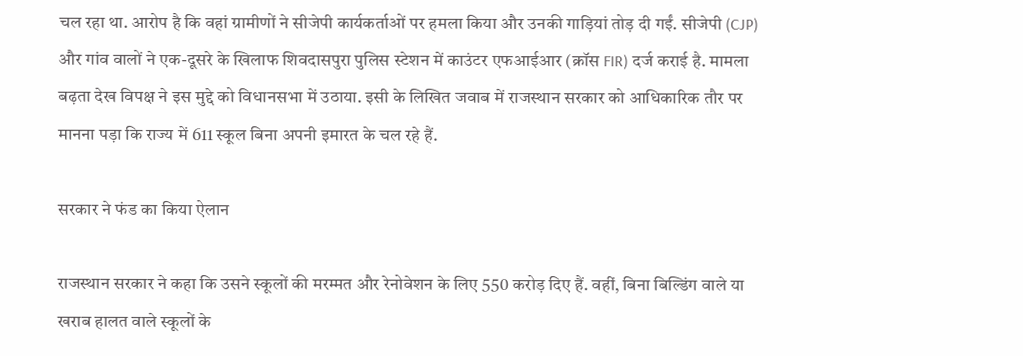चल रहा था. आरोप है कि वहां ग्रामीणों ने सीजेपी कार्यकर्ताओं पर हमला किया और उनकी गाड़ियां तोड़ दी गईं. सीजेपी (CJP) और गांव वालों ने एक-दूसरे के खिलाफ शिवदासपुरा पुलिस स्टेशन में काउंटर एफआईआर (क्रॉस FIR) दर्ज कराई है. मामला बढ़ता देख विपक्ष ने इस मुद्दे को विधानसभा में उठाया. इसी के लिखित जवाब में राजस्थान सरकार को आधिकारिक तौर पर मानना पड़ा कि राज्य में 611 स्कूल बिना अपनी इमारत के चल रहे हैं.

सरकार ने फंड का किया ऐलान

राजस्थान सरकार ने कहा कि उसने स्कूलों की मरम्मत और रेनोवेशन के लिए 550 करोड़ दिए हैं. वहीं, बिना बिल्डिंग वाले या खराब हालत वाले स्कूलों के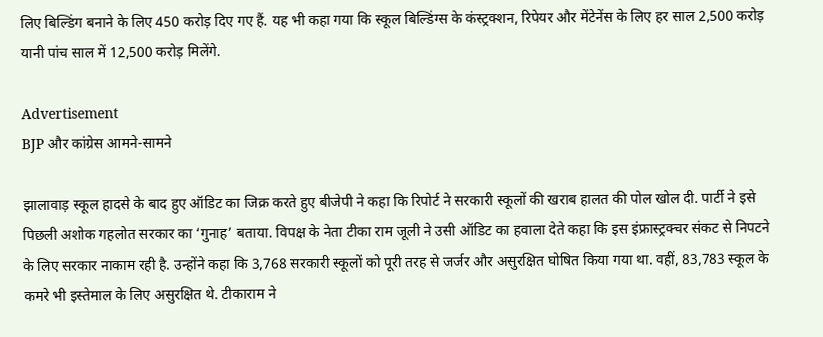लिए बिल्डिंग बनाने के लिए 450 करोड़ दिए गए हैं. यह भी कहा गया कि स्कूल बिल्डिंग्स के कंस्ट्रक्शन, रिपेयर और मेंटेनेंस के लिए हर साल 2,500 करोड़ यानी पांच साल में 12,500 करोड़ मिलेंगे.

Advertisement
BJP और कांग्रेस आमने-सामने

झालावाड़ स्कूल हादसे के बाद हुए ऑडिट का जिक्र करते हुए बीजेपी ने कहा कि रिपोर्ट ने सरकारी स्कूलों की खराब हालत की पोल खोल दी. पार्टी ने इसे पिछली अशोक गहलोत सरकार का ‘गुनाह’ बताया. विपक्ष के नेता टीका राम जूली ने उसी ऑडिट का हवाला देते कहा कि इस इंफ्रास्ट्रक्चर संकट से निपटने के लिए सरकार नाकाम रही है. उन्होंने कहा कि 3,768 सरकारी स्कूलों को पूरी तरह से जर्जर और असुरक्षित घोषित किया गया था. वहीं, 83,783 स्कूल के कमरे भी इस्तेमाल के लिए असुरक्षित थे. टीकाराम ने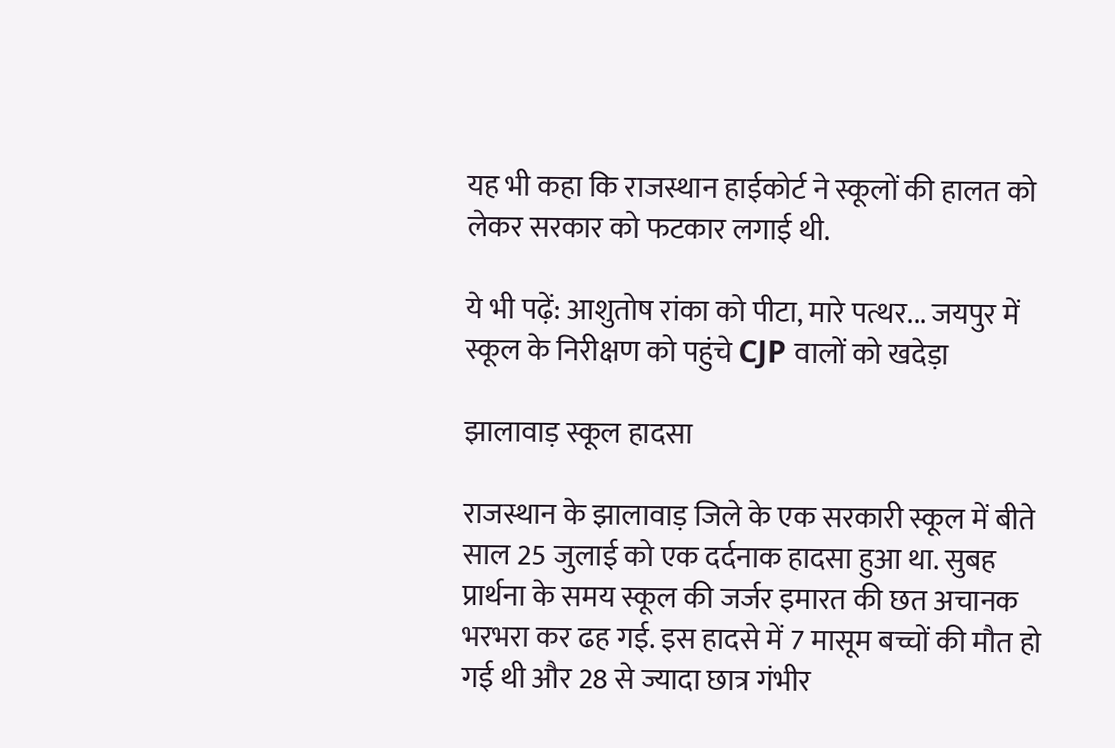यह भी कहा कि राजस्थान हाईकोर्ट ने स्कूलों की हालत को लेकर सरकार को फटकार लगाई थी.

ये भी पढ़ें: आशुतोष रांका को पीटा, मारे पत्थर... जयपुर में स्कूल के निरीक्षण को पहुंचे CJP वालों को खदेड़ा

झालावाड़ स्कूल हादसा

राजस्थान के झालावाड़ जिले के एक सरकारी स्कूल में बीते साल 25 जुलाई को एक दर्दनाक हादसा हुआ था. सुबह प्रार्थना के समय स्कूल की जर्जर इमारत की छत अचानक भरभरा कर ढह गई. इस हादसे में 7 मासूम बच्चों की मौत हो गई थी और 28 से ज्यादा छात्र गंभीर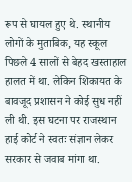रूप से घायल हुए थे. स्थानीय लोगों के मुताबिक, यह स्कूल पिछले 4 सालों से बेहद खस्ताहाल हालत में था. लेकिन शिकायत के बावजूद प्रशासन ने कोई सुध नहीं ली थी. इस घटना पर राजस्थान हाई कोर्ट ने स्वतः संज्ञान लेकर सरकार से जवाब मांगा था.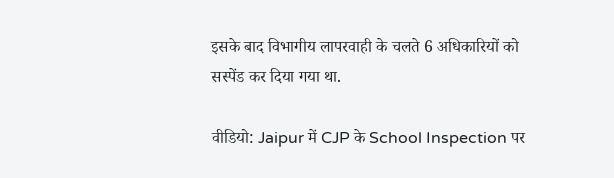इसके बाद विभागीय लापरवाही के चलते 6 अधिकारियों को सस्पेंड कर दिया गया था.

वीडियो: Jaipur में CJP के School Inspection पर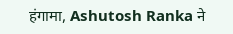हंगामा, Ashutosh Ranka ने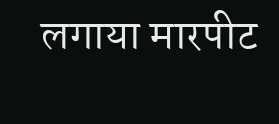लगाया मारपीट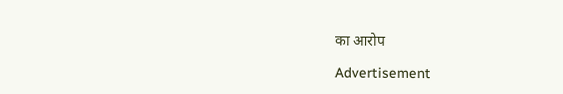का आरोप

Advertisement